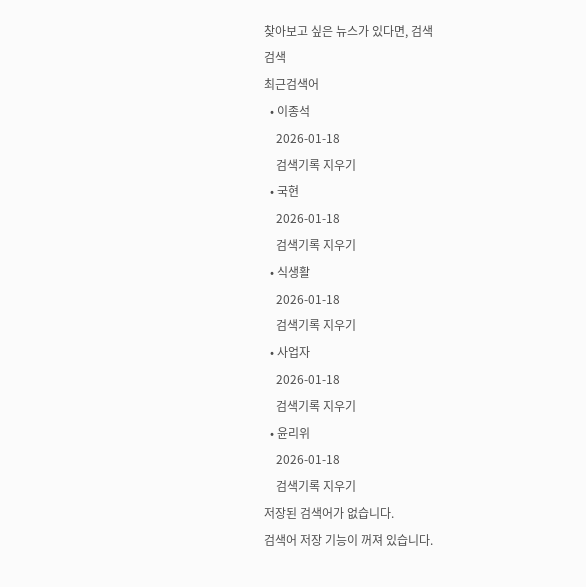찾아보고 싶은 뉴스가 있다면, 검색
검색
최근검색어
  • 이종석
    2026-01-18
    검색기록 지우기
  • 국현
    2026-01-18
    검색기록 지우기
  • 식생활
    2026-01-18
    검색기록 지우기
  • 사업자
    2026-01-18
    검색기록 지우기
  • 윤리위
    2026-01-18
    검색기록 지우기
저장된 검색어가 없습니다.
검색어 저장 기능이 꺼져 있습니다.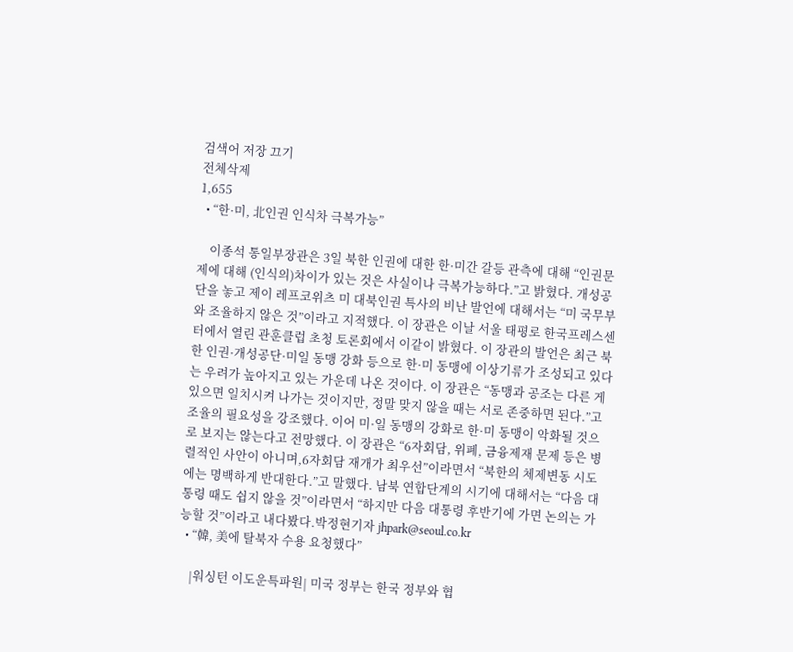검색어 저장 끄기
전체삭제
1,655
  • “한·미, 北인권 인식차 극복가능”

    이종석 통일부장관은 3일 북한 인권에 대한 한·미간 갈등 관측에 대해 “인권문제에 대해 (인식의)차이가 있는 것은 사실이나 극복가능하다.”고 밝혔다. 개성공단을 놓고 제이 레프코위츠 미 대북인권 특사의 비난 발언에 대해서는 “미 국무부와 조율하지 않은 것”이라고 지적했다. 이 장관은 이날 서울 태평로 한국프레스센터에서 열린 관훈클럽 초청 토론회에서 이같이 밝혔다. 이 장관의 발언은 최근 북한 인권·개성공단·미일 동맹 강화 등으로 한·미 동맹에 이상기류가 조성되고 있다는 우려가 높아지고 있는 가운데 나온 것이다. 이 장관은 “동맹과 공조는 다른 게 있으면 일치시켜 나가는 것이지만, 정말 맞지 않을 때는 서로 존중하면 된다.”고 조율의 필요성을 강조했다. 이어 미·일 동맹의 강화로 한·미 동맹이 악화될 것으로 보지는 않는다고 전망했다. 이 장관은 “6자회담, 위폐, 금융제재 문제 등은 병렬적인 사안이 아니며,6자회담 재개가 최우선”이라면서 “북한의 체제변동 시도에는 명백하게 반대한다.”고 말했다. 남북 연합단계의 시기에 대해서는 “다음 대통령 때도 쉽지 않을 것”이라면서 “하지만 다음 대통령 후반기에 가면 논의는 가능할 것”이라고 내다봤다.박정현기자 jhpark@seoul.co.kr
  • “韓, 美에 탈북자 수용 요청했다”

    |워싱턴 이도운특파원| 미국 정부는 한국 정부와 협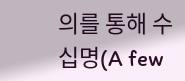의를 통해 수십명(A few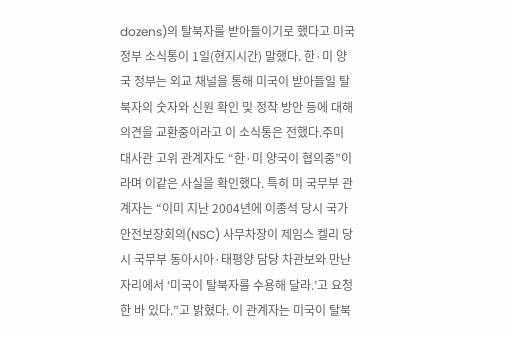dozens)의 탈북자를 받아들이기로 했다고 미국 정부 소식통이 1일(현지시간) 말했다. 한·미 양국 정부는 외교 채널을 통해 미국이 받아들일 탈북자의 숫자와 신원 확인 및 정착 방안 등에 대해 의견을 교환중이라고 이 소식통은 전했다.주미 대사관 고위 관계자도 “한·미 양국이 협의중”이라며 이같은 사실을 확인했다. 특히 미 국무부 관계자는 “이미 지난 2004년에 이종석 당시 국가안전보장회의(NSC) 사무차장이 제임스 켈리 당시 국무부 동아시아·태평양 담당 차관보와 만난 자리에서 ‘미국이 탈북자를 수용해 달라.’고 요청한 바 있다.”고 밝혔다. 이 관계자는 미국이 탈북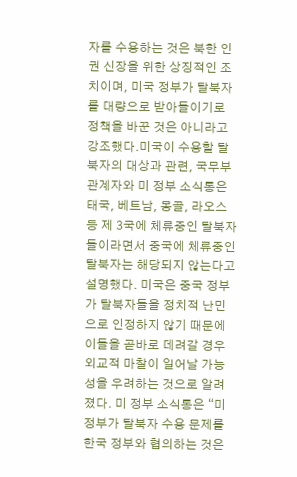자를 수용하는 것은 북한 인권 신장을 위한 상징적인 조치이며, 미국 정부가 탈북자를 대량으로 받아들이기로 정책을 바꾼 것은 아니라고 강조했다.미국이 수용할 탈북자의 대상과 관련, 국무부 관계자와 미 정부 소식통은 태국, 베트남, 몽골, 라오스 등 제 3국에 체류중인 탈북자들이라면서 중국에 체류중인 탈북자는 해당되지 않는다고 설명했다. 미국은 중국 정부가 탈북자들을 정치적 난민으로 인정하지 않기 때문에 이들을 곧바로 데려갈 경우 외교적 마찰이 일어날 가능성을 우려하는 것으로 알려졌다. 미 정부 소식통은 “미 정부가 탈북자 수용 문제를 한국 정부와 협의하는 것은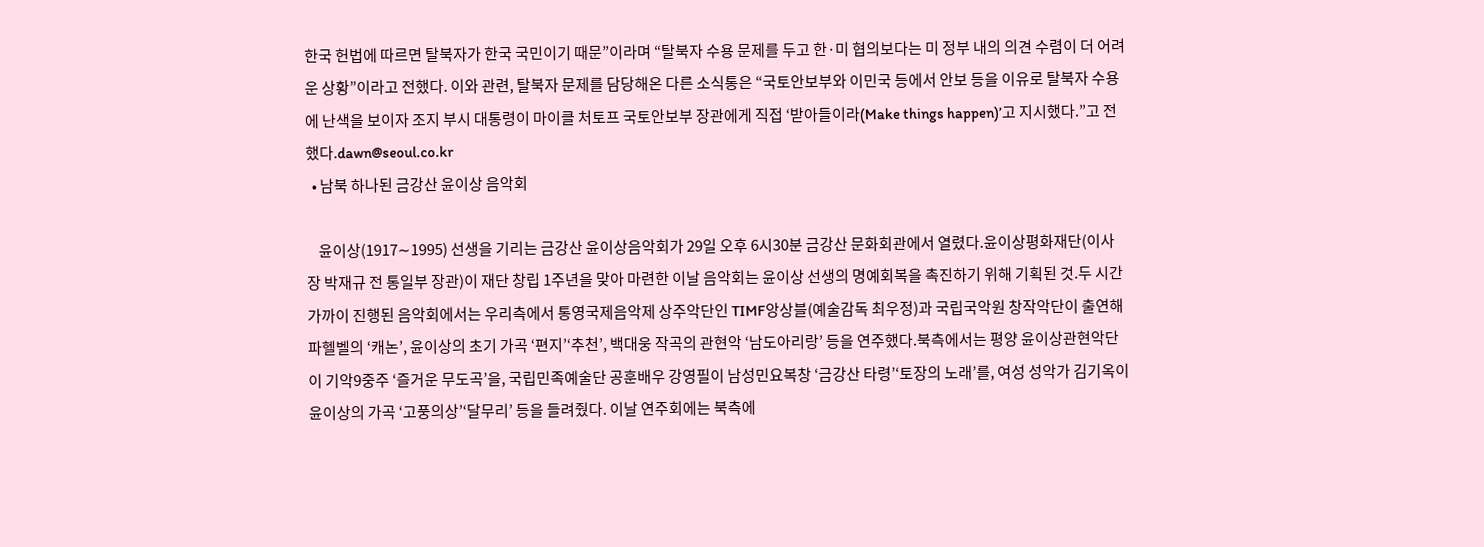한국 헌법에 따르면 탈북자가 한국 국민이기 때문”이라며 “탈북자 수용 문제를 두고 한·미 협의보다는 미 정부 내의 의견 수렴이 더 어려운 상황”이라고 전했다. 이와 관련, 탈북자 문제를 담당해온 다른 소식통은 “국토안보부와 이민국 등에서 안보 등을 이유로 탈북자 수용에 난색을 보이자 조지 부시 대통령이 마이클 처토프 국토안보부 장관에게 직접 ‘받아들이라(Make things happen)’고 지시했다.”고 전했다.dawn@seoul.co.kr
  • 남북 하나된 금강산 윤이상 음악회

    윤이상(1917∼1995) 선생을 기리는 금강산 윤이상음악회가 29일 오후 6시30분 금강산 문화회관에서 열렸다.윤이상평화재단(이사장 박재규 전 통일부 장관)이 재단 창립 1주년을 맞아 마련한 이날 음악회는 윤이상 선생의 명예회복을 촉진하기 위해 기획된 것.두 시간 가까이 진행된 음악회에서는 우리측에서 통영국제음악제 상주악단인 TIMF앙상블(예술감독 최우정)과 국립국악원 창작악단이 출연해 파헬벨의 ‘캐논’, 윤이상의 초기 가곡 ‘편지’‘추천’, 백대웅 작곡의 관현악 ‘남도아리랑’ 등을 연주했다.북측에서는 평양 윤이상관현악단이 기악9중주 ‘즐거운 무도곡’을, 국립민족예술단 공훈배우 강영필이 남성민요복창 ‘금강산 타령’‘토장의 노래’를, 여성 성악가 김기옥이 윤이상의 가곡 ‘고풍의상’‘달무리’ 등을 들려줬다. 이날 연주회에는 북측에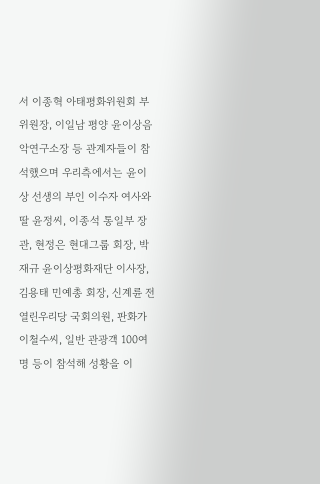서 이종혁 아태평화위원회 부위원장, 이일남 평양 윤이상음악연구소장 등 관계자들이 참석했으며 우리측에서는 윤이상 선생의 부인 이수자 여사와 딸 윤정씨, 이종석 통일부 장관, 현정은 현대그룹 회장, 박재규 윤이상평화재단 이사장, 김용태 민예총 회장, 신계륜 전 열린우리당 국회의원, 판화가 이철수씨, 일반 관광객 100여명 등이 참석해 성황을 이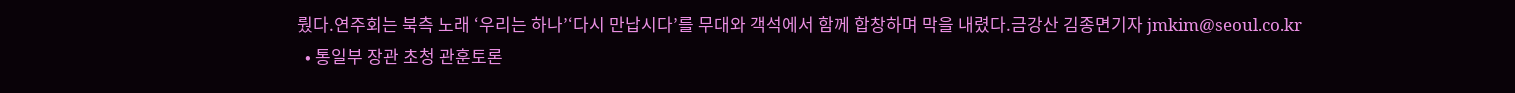뤘다.연주회는 북측 노래 ‘우리는 하나’‘다시 만납시다’를 무대와 객석에서 함께 합창하며 막을 내렸다.금강산 김종면기자 jmkim@seoul.co.kr
  • 통일부 장관 초청 관훈토론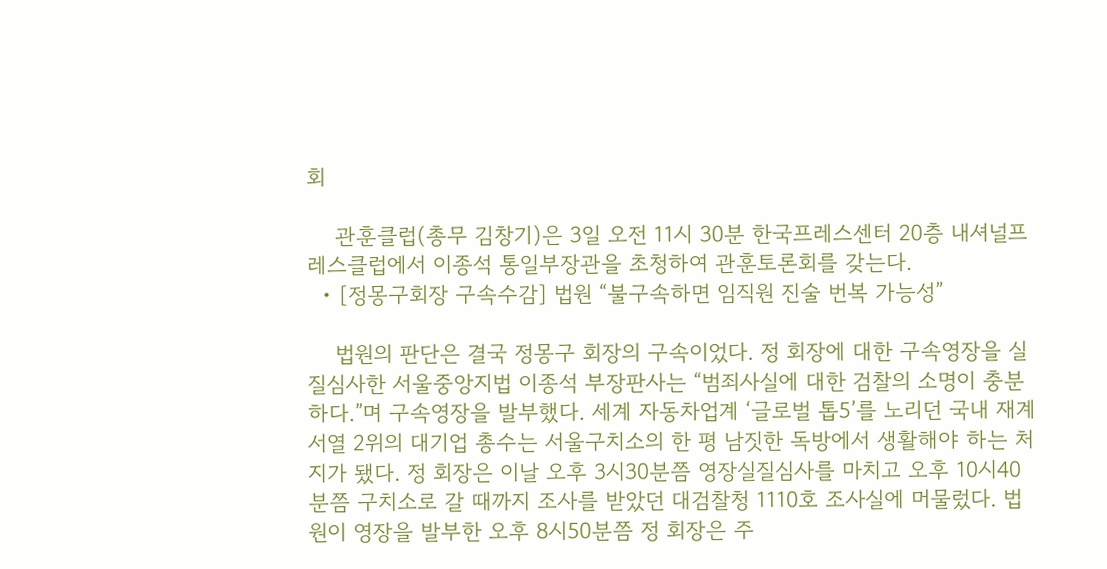회

    관훈클럽(총무 김창기)은 3일 오전 11시 30분 한국프레스센터 20층 내셔널프레스클럽에서 이종석 통일부장관을 초청하여 관훈토론회를 갖는다.
  • [정몽구회장 구속수감] 법원 “불구속하면 임직원 진술 번복 가능성”

    법원의 판단은 결국 정몽구 회장의 구속이었다. 정 회장에 대한 구속영장을 실질심사한 서울중앙지법 이종석 부장판사는 “범죄사실에 대한 검찰의 소명이 충분하다.”며 구속영장을 발부했다. 세계 자동차업계 ‘글로벌 톱5’를 노리던 국내 재계서열 2위의 대기업 총수는 서울구치소의 한 평 남짓한 독방에서 생활해야 하는 처지가 됐다. 정 회장은 이날 오후 3시30분쯤 영장실질심사를 마치고 오후 10시40분쯤 구치소로 갈 때까지 조사를 받았던 대검찰청 1110호 조사실에 머물렀다. 법원이 영장을 발부한 오후 8시50분쯤 정 회장은 주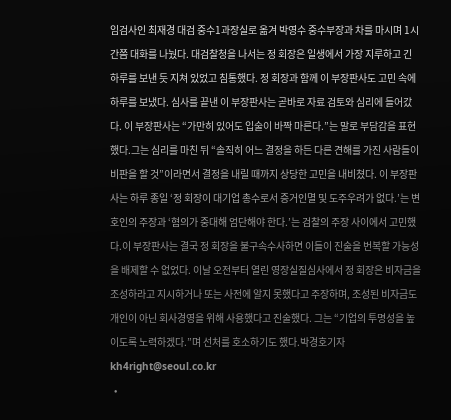임검사인 최재경 대검 중수1과장실로 옮겨 박영수 중수부장과 차를 마시며 1시간쯤 대화를 나눴다. 대검찰청을 나서는 정 회장은 일생에서 가장 지루하고 긴 하루를 보낸 듯 지쳐 있었고 침통했다. 정 회장과 함께 이 부장판사도 고민 속에 하루를 보냈다. 심사를 끝낸 이 부장판사는 곧바로 자료 검토와 심리에 들어갔다. 이 부장판사는 “가만히 있어도 입술이 바짝 마른다.”는 말로 부담감을 표현했다.그는 심리를 마친 뒤 “솔직히 어느 결정을 하든 다른 견해를 가진 사람들이 비판을 할 것”이라면서 결정을 내릴 때까지 상당한 고민을 내비쳤다. 이 부장판사는 하루 종일 ‘정 회장이 대기업 총수로서 증거인멸 및 도주우려가 없다.’는 변호인의 주장과 ‘혐의가 중대해 엄단해야 한다.’는 검찰의 주장 사이에서 고민했다.이 부장판사는 결국 정 회장을 불구속수사하면 이들이 진술을 번복할 가능성을 배제할 수 없었다. 이날 오전부터 열린 영장실질심사에서 정 회장은 비자금을 조성하라고 지시하거나 또는 사전에 알지 못했다고 주장하며, 조성된 비자금도 개인이 아닌 회사경영을 위해 사용했다고 진술했다. 그는 “기업의 투명성을 높이도록 노력하겠다.”며 선처를 호소하기도 했다.박경호기자 kh4right@seoul.co.kr
  •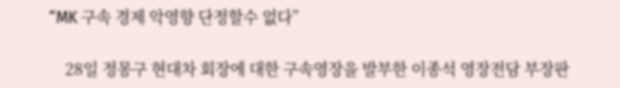“MK 구속 경제 악영향 단정할수 없다”

    28일 정몽구 현대차 회장에 대한 구속영장을 발부한 이종석 영장전담 부장판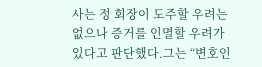사는 정 회장이 도주할 우려는 없으나 증거를 인멸할 우려가 있다고 판단했다.그는 “변호인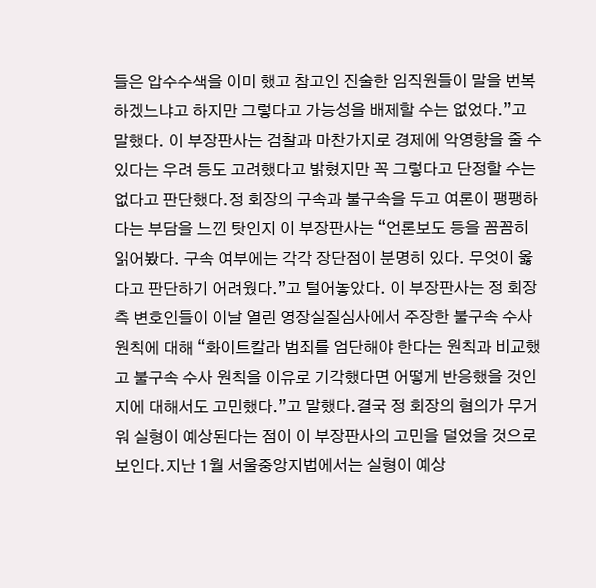들은 압수수색을 이미 했고 참고인 진술한 임직원들이 말을 번복하겠느냐고 하지만 그렇다고 가능성을 배제할 수는 없었다.”고 말했다. 이 부장판사는 검찰과 마찬가지로 경제에 악영향을 줄 수 있다는 우려 등도 고려했다고 밝혔지만 꼭 그렇다고 단정할 수는 없다고 판단했다.정 회장의 구속과 불구속을 두고 여론이 팽팽하다는 부담을 느낀 탓인지 이 부장판사는 “언론보도 등을 꼼꼼히 읽어봤다. 구속 여부에는 각각 장단점이 분명히 있다. 무엇이 옳다고 판단하기 어려웠다.”고 털어놓았다. 이 부장판사는 정 회장측 변호인들이 이날 열린 영장실질심사에서 주장한 불구속 수사원칙에 대해 “화이트칼라 범죄를 엄단해야 한다는 원칙과 비교했고 불구속 수사 원칙을 이유로 기각했다면 어떻게 반응했을 것인지에 대해서도 고민했다.”고 말했다.결국 정 회장의 혐의가 무거워 실형이 예상된다는 점이 이 부장판사의 고민을 덜었을 것으로 보인다.지난 1월 서울중앙지법에서는 실형이 예상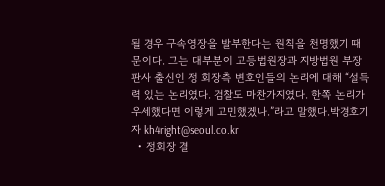될 경우 구속영장을 발부한다는 원칙을 천명했기 때문이다. 그는 대부분이 고등법원장과 지방법원 부장판사 출신인 정 회장측 변호인들의 논리에 대해 “설득력 있는 논리였다. 검찰도 마찬가지였다. 한쪽 논리가 우세했다면 이렇게 고민했겠나.”라고 말했다.박경호기자 kh4right@seoul.co.kr
  • 정회장 결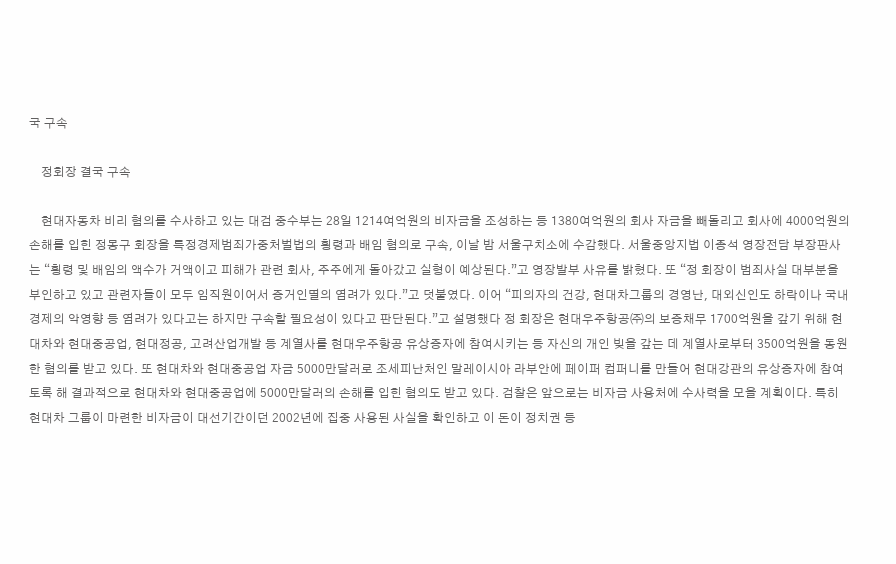국 구속

    정회장 결국 구속

    현대자동차 비리 혐의를 수사하고 있는 대검 중수부는 28일 1214여억원의 비자금을 조성하는 등 1380여억원의 회사 자금을 빼돌리고 회사에 4000억원의 손해를 입힌 정몽구 회장을 특정경제범죄가중처벌법의 횡령과 배임 혐의로 구속, 이날 밤 서울구치소에 수감했다. 서울중앙지법 이종석 영장전담 부장판사는 “횡령 및 배임의 액수가 거액이고 피해가 관련 회사, 주주에게 돌아갔고 실형이 예상된다.”고 영장발부 사유를 밝혔다. 또 “정 회장이 범죄사실 대부분을 부인하고 있고 관련자들이 모두 임직원이어서 증거인멸의 염려가 있다.”고 덧붙였다. 이어 “피의자의 건강, 현대차그룹의 경영난, 대외신인도 하락이나 국내 경제의 악영향 등 염려가 있다고는 하지만 구속할 필요성이 있다고 판단된다.”고 설명했다 정 회장은 현대우주항공㈜의 보증채무 1700억원을 갚기 위해 현대차와 현대중공업, 현대정공, 고려산업개발 등 계열사를 현대우주항공 유상증자에 참여시키는 등 자신의 개인 빚을 갚는 데 계열사로부터 3500억원을 동원한 혐의를 받고 있다. 또 현대차와 현대중공업 자금 5000만달러로 조세피난처인 말레이시아 라부안에 페이퍼 컴퍼니를 만들어 현대강관의 유상증자에 참여토록 해 결과적으로 현대차와 현대중공업에 5000만달러의 손해를 입힌 혐의도 받고 있다. 검찰은 앞으로는 비자금 사용처에 수사력을 모을 계획이다. 특히 현대차 그룹이 마련한 비자금이 대선기간이던 2002년에 집중 사용된 사실을 확인하고 이 돈이 정치권 등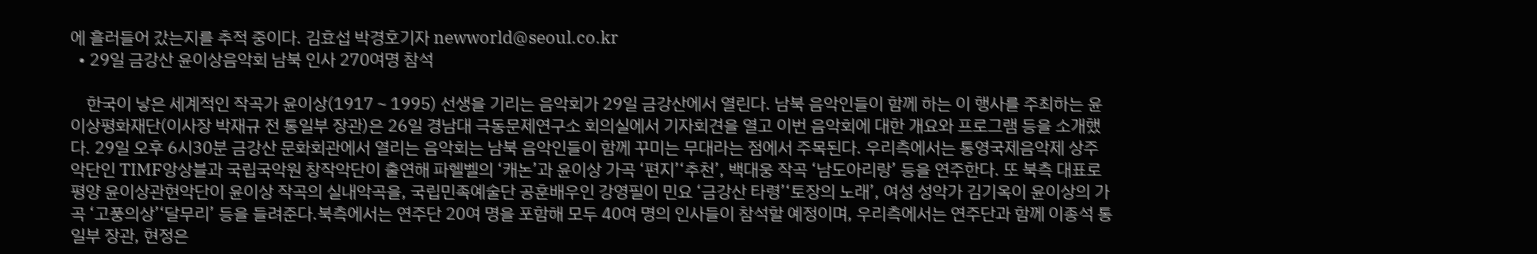에 흘러들어 갔는지를 추적 중이다. 김효섭 박경호기자 newworld@seoul.co.kr
  • 29일 금강산 윤이상음악회 남북 인사 270여명 참석

    한국이 낳은 세계적인 작곡가 윤이상(1917∼1995) 선생을 기리는 음악회가 29일 금강산에서 열린다. 남북 음악인들이 함께 하는 이 행사를 주최하는 윤이상평화재단(이사장 박재규 전 통일부 장관)은 26일 경남대 극동문제연구소 회의실에서 기자회견을 열고 이번 음악회에 대한 개요와 프로그램 등을 소개했다. 29일 오후 6시30분 금강산 문화회관에서 열리는 음악회는 남북 음악인들이 함께 꾸미는 무대라는 점에서 주목된다. 우리측에서는 통영국제음악제 상주악단인 TIMF앙상블과 국립국악원 창작악단이 출연해 파헬벨의 ‘캐논’과 윤이상 가곡 ‘편지’‘추천’, 백대웅 작곡 ‘남도아리랑’ 등을 연주한다. 또 북측 대표로 평양 윤이상관현악단이 윤이상 작곡의 실내악곡을, 국립민족예술단 공훈배우인 강영필이 민요 ‘금강산 타령’‘토장의 노래’, 여성 성악가 김기옥이 윤이상의 가곡 ‘고풍의상’‘달무리’ 등을 들려준다.북측에서는 연주단 20여 명을 포함해 모두 40여 명의 인사들이 참석할 예정이며, 우리측에서는 연주단과 함께 이종석 통일부 장관, 현정은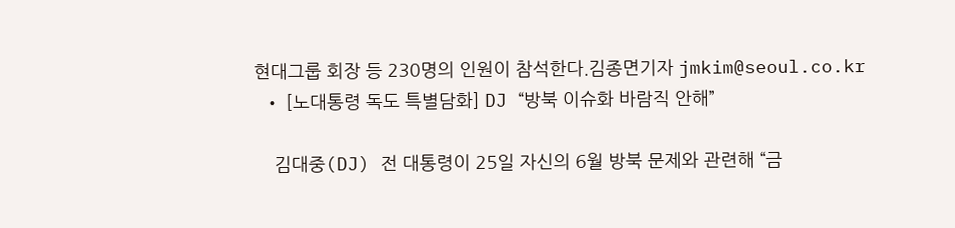현대그룹 회장 등 230명의 인원이 참석한다.김종면기자 jmkim@seoul.co.kr
  • [노대통령 독도 특별담화] DJ “방북 이슈화 바람직 안해”

    김대중(DJ) 전 대통령이 25일 자신의 6월 방북 문제와 관련해 “금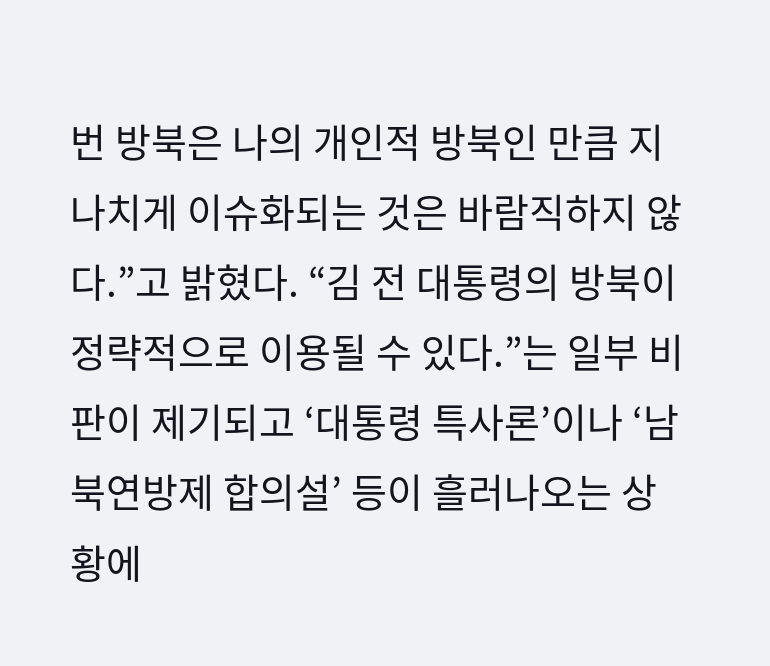번 방북은 나의 개인적 방북인 만큼 지나치게 이슈화되는 것은 바람직하지 않다.”고 밝혔다. “김 전 대통령의 방북이 정략적으로 이용될 수 있다.”는 일부 비판이 제기되고 ‘대통령 특사론’이나 ‘남북연방제 합의설’ 등이 흘러나오는 상황에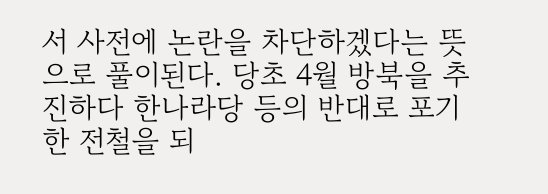서 사전에 논란을 차단하겠다는 뜻으로 풀이된다. 당초 4월 방북을 추진하다 한나라당 등의 반대로 포기한 전철을 되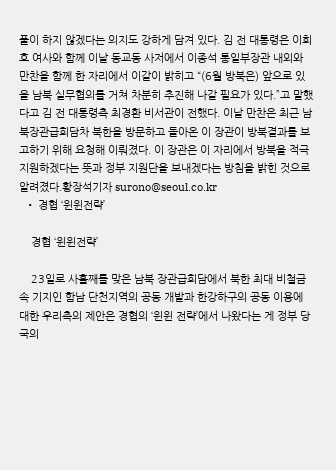풀이 하지 않겠다는 의지도 강하게 담겨 있다. 김 전 대통령은 이희호 여사와 함께 이날 동교동 사저에서 이종석 통일부장관 내외와 만찬을 함께 한 자리에서 이같이 밝히고 “(6월 방북은) 앞으로 있을 남북 실무협의를 거쳐 차분히 추진해 나갈 필요가 있다.”고 말했다고 김 전 대통령측 최경환 비서관이 전했다. 이날 만찬은 최근 남북장관급회담차 북한을 방문하고 돌아온 이 장관이 방북결과를 보고하기 위해 요청해 이뤄졌다. 이 장관은 이 자리에서 방북을 적극 지원하겠다는 뜻과 정부 지원단을 보내겠다는 방침을 밝힌 것으로 알려졌다.황장석기자 surono@seoul.co.kr
  • 경협 ‘윈윈전략’

    경협 ‘윈윈전략’

    23일로 사흘째를 맞은 남북 장관급회담에서 북한 최대 비철금속 기지인 함남 단천지역의 공동 개발과 한강하구의 공동 이용에 대한 우리측의 제안은 경협의 ‘윈윈 전략’에서 나왔다는 게 정부 당국의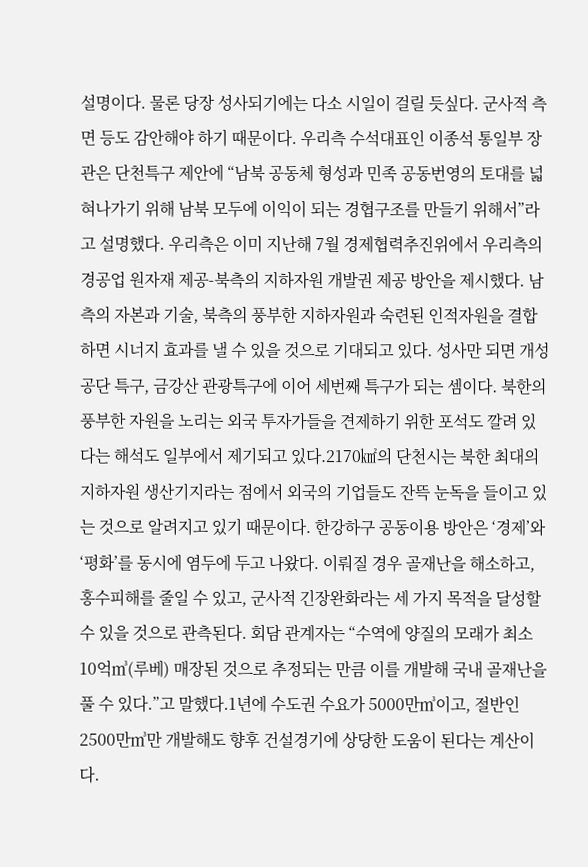설명이다. 물론 당장 성사되기에는 다소 시일이 걸릴 듯싶다. 군사적 측면 등도 감안해야 하기 때문이다. 우리측 수석대표인 이종석 통일부 장관은 단천특구 제안에 “남북 공동체 형성과 민족 공동번영의 토대를 넓혀나가기 위해 남북 모두에 이익이 되는 경협구조를 만들기 위해서”라고 설명했다. 우리측은 이미 지난해 7월 경제협력추진위에서 우리측의 경공업 원자재 제공-북측의 지하자원 개발권 제공 방안을 제시했다. 남측의 자본과 기술, 북측의 풍부한 지하자원과 숙련된 인적자원을 결합하면 시너지 효과를 낼 수 있을 것으로 기대되고 있다. 성사만 되면 개성공단 특구, 금강산 관광특구에 이어 세번째 특구가 되는 셈이다. 북한의 풍부한 자원을 노리는 외국 투자가들을 견제하기 위한 포석도 깔려 있다는 해석도 일부에서 제기되고 있다.2170㎢의 단천시는 북한 최대의 지하자원 생산기지라는 점에서 외국의 기업들도 잔뜩 눈독을 들이고 있는 것으로 알려지고 있기 때문이다. 한강하구 공동이용 방안은 ‘경제’와 ‘평화’를 동시에 염두에 두고 나왔다. 이뤄질 경우 골재난을 해소하고, 홍수피해를 줄일 수 있고, 군사적 긴장완화라는 세 가지 목적을 달성할 수 있을 것으로 관측된다. 회담 관계자는 “수역에 양질의 모래가 최소 10억㎥(루베) 매장된 것으로 추정되는 만큼 이를 개발해 국내 골재난을 풀 수 있다.”고 말했다.1년에 수도권 수요가 5000만㎥이고, 절반인 2500만㎥만 개발해도 향후 건설경기에 상당한 도움이 된다는 계산이다.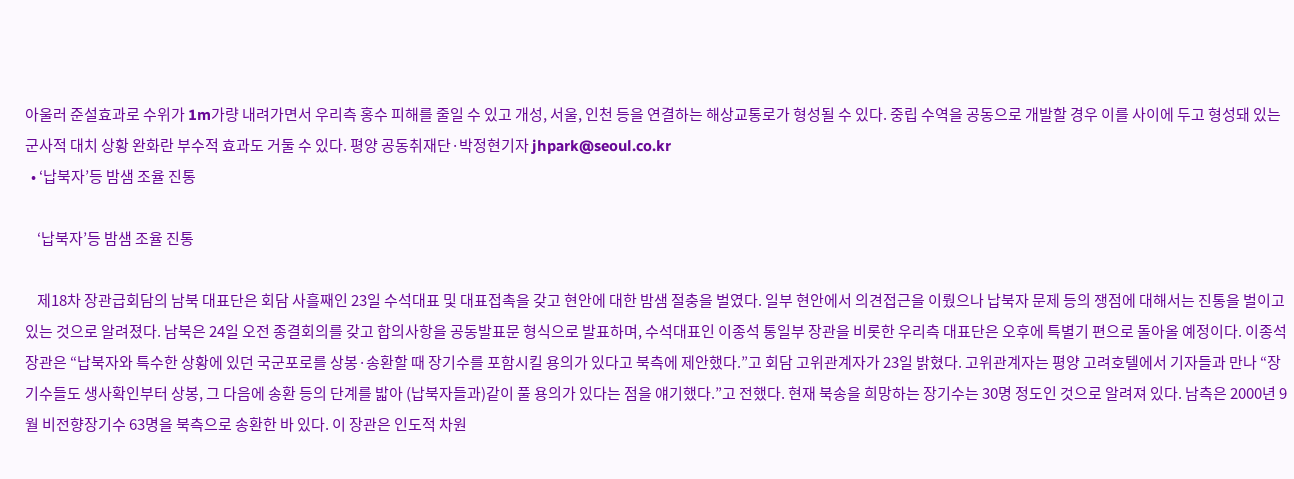아울러 준설효과로 수위가 1m가량 내려가면서 우리측 홍수 피해를 줄일 수 있고 개성, 서울, 인천 등을 연결하는 해상교통로가 형성될 수 있다. 중립 수역을 공동으로 개발할 경우 이를 사이에 두고 형성돼 있는 군사적 대치 상황 완화란 부수적 효과도 거둘 수 있다. 평양 공동취재단·박정현기자 jhpark@seoul.co.kr
  • ‘납북자’등 밤샘 조율 진통

    ‘납북자’등 밤샘 조율 진통

    제18차 장관급회담의 남북 대표단은 회담 사흘째인 23일 수석대표 및 대표접촉을 갖고 현안에 대한 밤샘 절충을 벌였다. 일부 현안에서 의견접근을 이뤘으나 납북자 문제 등의 쟁점에 대해서는 진통을 벌이고 있는 것으로 알려졌다. 남북은 24일 오전 종결회의를 갖고 합의사항을 공동발표문 형식으로 발표하며, 수석대표인 이종석 통일부 장관을 비롯한 우리측 대표단은 오후에 특별기 편으로 돌아올 예정이다. 이종석 장관은 “납북자와 특수한 상황에 있던 국군포로를 상봉·송환할 때 장기수를 포함시킬 용의가 있다고 북측에 제안했다.”고 회담 고위관계자가 23일 밝혔다. 고위관계자는 평양 고려호텔에서 기자들과 만나 “장기수들도 생사확인부터 상봉, 그 다음에 송환 등의 단계를 밟아 (납북자들과)같이 풀 용의가 있다는 점을 얘기했다.”고 전했다. 현재 북송을 희망하는 장기수는 30명 정도인 것으로 알려져 있다. 남측은 2000년 9월 비전향장기수 63명을 북측으로 송환한 바 있다. 이 장관은 인도적 차원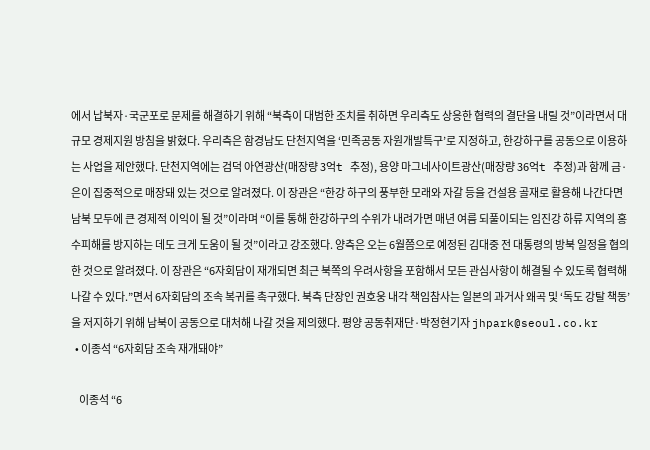에서 납북자·국군포로 문제를 해결하기 위해 “북측이 대범한 조치를 취하면 우리측도 상응한 협력의 결단을 내릴 것”이라면서 대규모 경제지원 방침을 밝혔다. 우리측은 함경남도 단천지역을 ‘민족공동 자원개발특구’로 지정하고, 한강하구를 공동으로 이용하는 사업을 제안했다. 단천지역에는 검덕 아연광산(매장량 3억t 추정), 용양 마그네사이트광산(매장량 36억t 추정)과 함께 금·은이 집중적으로 매장돼 있는 것으로 알려졌다. 이 장관은 “한강 하구의 풍부한 모래와 자갈 등을 건설용 골재로 활용해 나간다면 남북 모두에 큰 경제적 이익이 될 것”이라며 “이를 통해 한강하구의 수위가 내려가면 매년 여름 되풀이되는 임진강 하류 지역의 홍수피해를 방지하는 데도 크게 도움이 될 것”이라고 강조했다. 양측은 오는 6월쯤으로 예정된 김대중 전 대통령의 방북 일정을 협의한 것으로 알려졌다. 이 장관은 “6자회담이 재개되면 최근 북쪽의 우려사항을 포함해서 모든 관심사항이 해결될 수 있도록 협력해 나갈 수 있다.”면서 6자회담의 조속 복귀를 촉구했다. 북측 단장인 권호웅 내각 책임참사는 일본의 과거사 왜곡 및 ‘독도 강탈 책동’을 저지하기 위해 남북이 공동으로 대처해 나갈 것을 제의했다. 평양 공동취재단·박정현기자 jhpark@seoul.co.kr
  • 이종석 “6자회담 조속 재개돼야”

    이종석 “6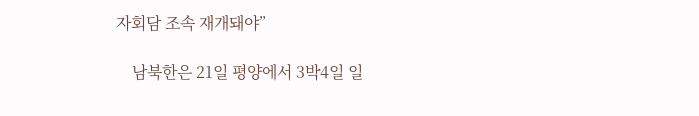자회담 조속 재개돼야”

    남북한은 21일 평양에서 3박4일 일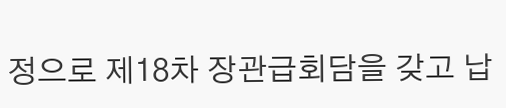정으로 제18차 장관급회담을 갖고 납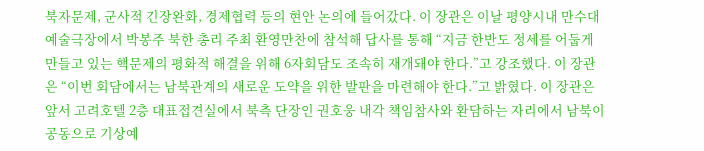북자문제, 군사적 긴장완화, 경제협력 등의 현안 논의에 들어갔다. 이 장관은 이날 평양시내 만수대예술극장에서 박봉주 북한 총리 주최 환영만찬에 참석해 답사를 통해 “지금 한반도 정세를 어둡게 만들고 있는 핵문제의 평화적 해결을 위해 6자회담도 조속히 재개돼야 한다.”고 강조했다. 이 장관은 “이번 회담에서는 남북관계의 새로운 도약을 위한 발판을 마련해야 한다.”고 밝혔다. 이 장관은 앞서 고려호텔 2층 대표접견실에서 북측 단장인 권호웅 내각 책임참사와 환담하는 자리에서 남북이 공동으로 기상예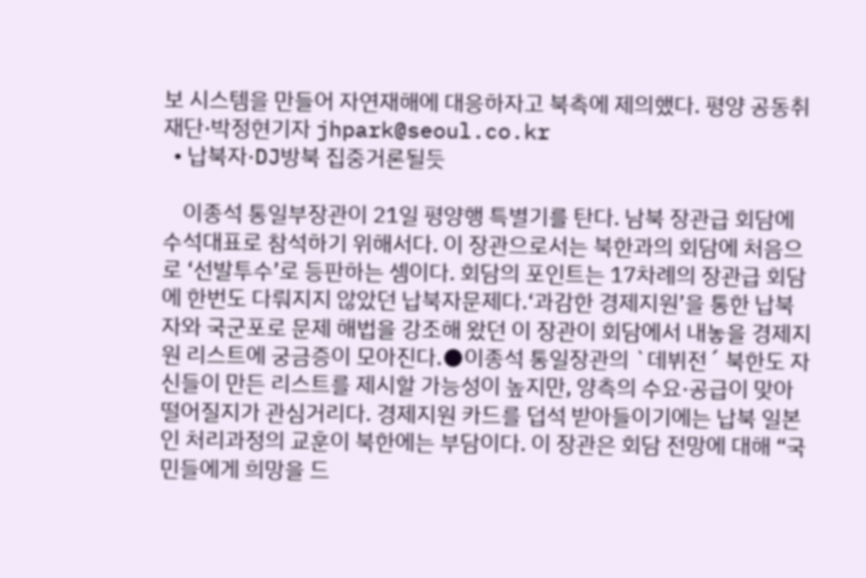보 시스템을 만들어 자연재해에 대응하자고 북측에 제의했다. 평양 공동취재단·박정현기자 jhpark@seoul.co.kr
  • 납북자·DJ방북 집중거론될듯

    이종석 통일부장관이 21일 평양행 특별기를 탄다. 남북 장관급 회담에 수석대표로 참석하기 위해서다. 이 장관으로서는 북한과의 회담에 처음으로 ‘선발투수’로 등판하는 셈이다. 회담의 포인트는 17차례의 장관급 회담에 한번도 다뤄지지 않았던 납북자문제다.‘과감한 경제지원’을 통한 납북자와 국군포로 문제 해법을 강조해 왔던 이 장관이 회담에서 내놓을 경제지원 리스트에 궁금증이 모아진다.●이종석 통일장관의 `데뷔전´ 북한도 자신들이 만든 리스트를 제시할 가능성이 높지만, 양측의 수요·공급이 맞아떨어질지가 관심거리다. 경제지원 카드를 덥석 받아들이기에는 납북 일본인 처리과정의 교훈이 북한에는 부담이다. 이 장관은 회담 전망에 대해 “국민들에게 희망을 드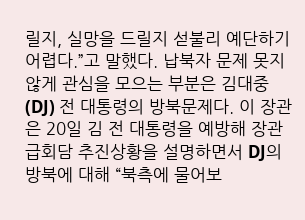릴지, 실망을 드릴지 섣불리 예단하기 어렵다.”고 말했다. 납북자 문제 못지않게 관심을 모으는 부분은 김대중(DJ) 전 대통령의 방북문제다. 이 장관은 20일 김 전 대통령을 예방해 장관급회담 추진상황을 설명하면서 DJ의 방북에 대해 “북측에 물어보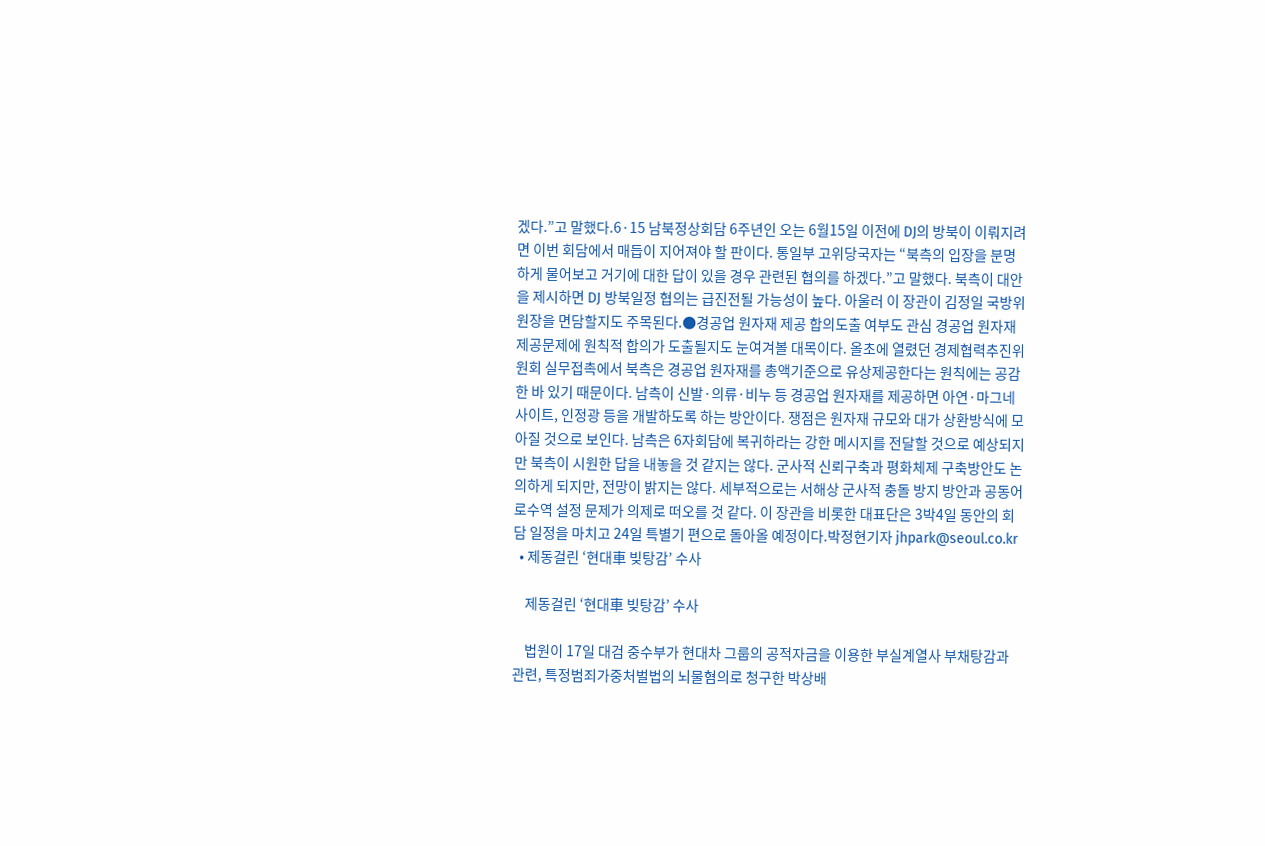겠다.”고 말했다.6·15 남북정상회담 6주년인 오는 6월15일 이전에 DJ의 방북이 이뤄지려면 이번 회담에서 매듭이 지어져야 할 판이다. 통일부 고위당국자는 “북측의 입장을 분명하게 물어보고 거기에 대한 답이 있을 경우 관련된 협의를 하겠다.”고 말했다. 북측이 대안을 제시하면 DJ 방북일정 협의는 급진전될 가능성이 높다. 아울러 이 장관이 김정일 국방위원장을 면담할지도 주목된다.●경공업 원자재 제공 합의도출 여부도 관심 경공업 원자재 제공문제에 원칙적 합의가 도출될지도 눈여겨볼 대목이다. 올초에 열렸던 경제협력추진위원회 실무접촉에서 북측은 경공업 원자재를 총액기준으로 유상제공한다는 원칙에는 공감한 바 있기 때문이다. 남측이 신발·의류·비누 등 경공업 원자재를 제공하면 아연·마그네사이트, 인정광 등을 개발하도록 하는 방안이다. 쟁점은 원자재 규모와 대가 상환방식에 모아질 것으로 보인다. 남측은 6자회담에 복귀하라는 강한 메시지를 전달할 것으로 예상되지만 북측이 시원한 답을 내놓을 것 같지는 않다. 군사적 신뢰구축과 평화체제 구축방안도 논의하게 되지만, 전망이 밝지는 않다. 세부적으로는 서해상 군사적 충돌 방지 방안과 공동어로수역 설정 문제가 의제로 떠오를 것 같다. 이 장관을 비롯한 대표단은 3박4일 동안의 회담 일정을 마치고 24일 특별기 편으로 돌아올 예정이다.박정현기자 jhpark@seoul.co.kr
  • 제동걸린 ‘현대車 빚탕감’ 수사

    제동걸린 ‘현대車 빚탕감’ 수사

    법원이 17일 대검 중수부가 현대차 그룹의 공적자금을 이용한 부실계열사 부채탕감과 관련, 특정범죄가중처벌법의 뇌물혐의로 청구한 박상배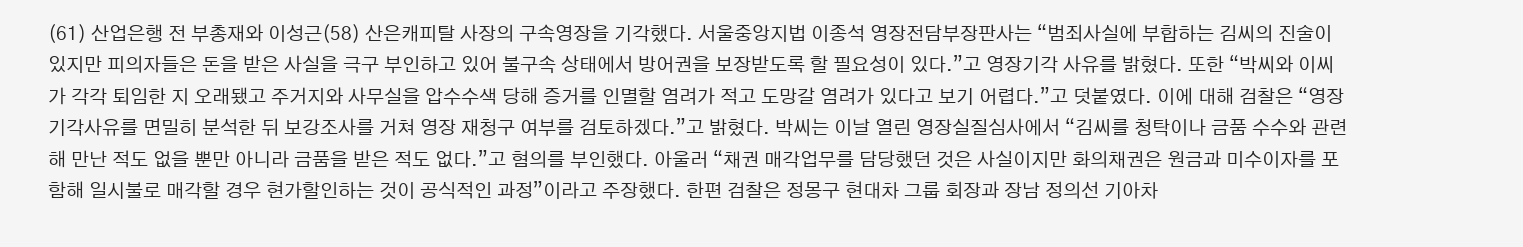(61) 산업은행 전 부총재와 이성근(58) 산은캐피탈 사장의 구속영장을 기각했다. 서울중앙지법 이종석 영장전담부장판사는 “범죄사실에 부합하는 김씨의 진술이 있지만 피의자들은 돈을 받은 사실을 극구 부인하고 있어 불구속 상태에서 방어권을 보장받도록 할 필요성이 있다.”고 영장기각 사유를 밝혔다. 또한 “박씨와 이씨가 각각 퇴임한 지 오래됐고 주거지와 사무실을 압수수색 당해 증거를 인멸할 염려가 적고 도망갈 염려가 있다고 보기 어렵다.”고 덧붙였다. 이에 대해 검찰은 “영장 기각사유를 면밀히 분석한 뒤 보강조사를 거쳐 영장 재청구 여부를 검토하겠다.”고 밝혔다. 박씨는 이날 열린 영장실질심사에서 “김씨를 청탁이나 금품 수수와 관련해 만난 적도 없을 뿐만 아니라 금품을 받은 적도 없다.”고 혐의를 부인했다. 아울러 “채권 매각업무를 담당했던 것은 사실이지만 화의채권은 원금과 미수이자를 포함해 일시불로 매각할 경우 현가할인하는 것이 공식적인 과정”이라고 주장했다. 한편 검찰은 정몽구 현대차 그룹 회장과 장남 정의선 기아차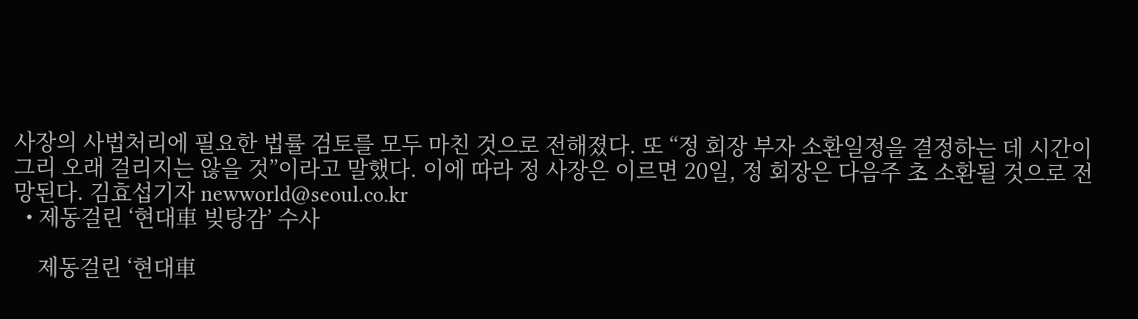사장의 사법처리에 필요한 법률 검토를 모두 마친 것으로 전해졌다. 또 “정 회장 부자 소환일정을 결정하는 데 시간이 그리 오래 걸리지는 않을 것”이라고 말했다. 이에 따라 정 사장은 이르면 20일, 정 회장은 다음주 초 소환될 것으로 전망된다. 김효섭기자 newworld@seoul.co.kr
  • 제동걸린 ‘현대車 빚탕감’ 수사

    제동걸린 ‘현대車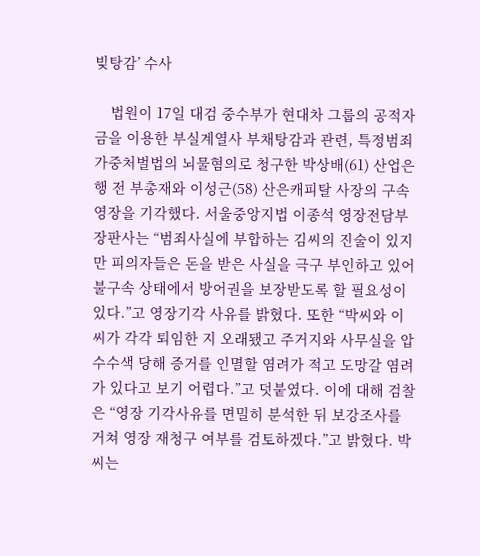빚탕감’ 수사

    법원이 17일 대검 중수부가 현대차 그룹의 공적자금을 이용한 부실계열사 부채탕감과 관련, 특정범죄가중처벌법의 뇌물혐의로 청구한 박상배(61) 산업은행 전 부총재와 이성근(58) 산은캐피탈 사장의 구속영장을 기각했다. 서울중앙지법 이종석 영장전담부장판사는 “범죄사실에 부합하는 김씨의 진술이 있지만 피의자들은 돈을 받은 사실을 극구 부인하고 있어 불구속 상태에서 방어권을 보장받도록 할 필요성이 있다.”고 영장기각 사유를 밝혔다. 또한 “박씨와 이씨가 각각 퇴임한 지 오래됐고 주거지와 사무실을 압수수색 당해 증거를 인멸할 염려가 적고 도망갈 염려가 있다고 보기 어렵다.”고 덧붙였다. 이에 대해 검찰은 “영장 기각사유를 면밀히 분석한 뒤 보강조사를 거쳐 영장 재청구 여부를 검토하겠다.”고 밝혔다. 박씨는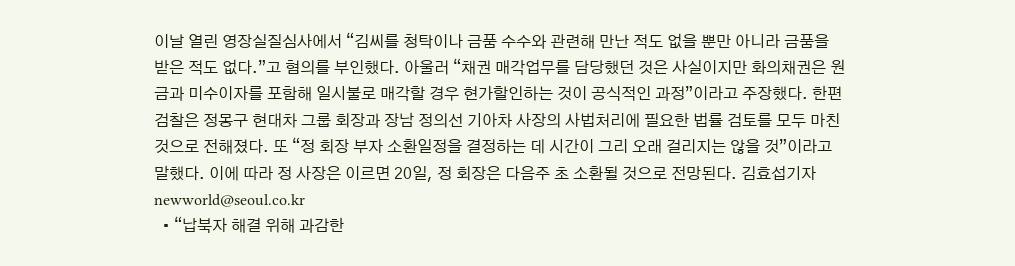이날 열린 영장실질심사에서 “김씨를 청탁이나 금품 수수와 관련해 만난 적도 없을 뿐만 아니라 금품을 받은 적도 없다.”고 혐의를 부인했다. 아울러 “채권 매각업무를 담당했던 것은 사실이지만 화의채권은 원금과 미수이자를 포함해 일시불로 매각할 경우 현가할인하는 것이 공식적인 과정”이라고 주장했다. 한편 검찰은 정몽구 현대차 그룹 회장과 장남 정의선 기아차 사장의 사법처리에 필요한 법률 검토를 모두 마친 것으로 전해졌다. 또 “정 회장 부자 소환일정을 결정하는 데 시간이 그리 오래 걸리지는 않을 것”이라고 말했다. 이에 따라 정 사장은 이르면 20일, 정 회장은 다음주 초 소환될 것으로 전망된다. 김효섭기자 newworld@seoul.co.kr
  • “납북자 해결 위해 과감한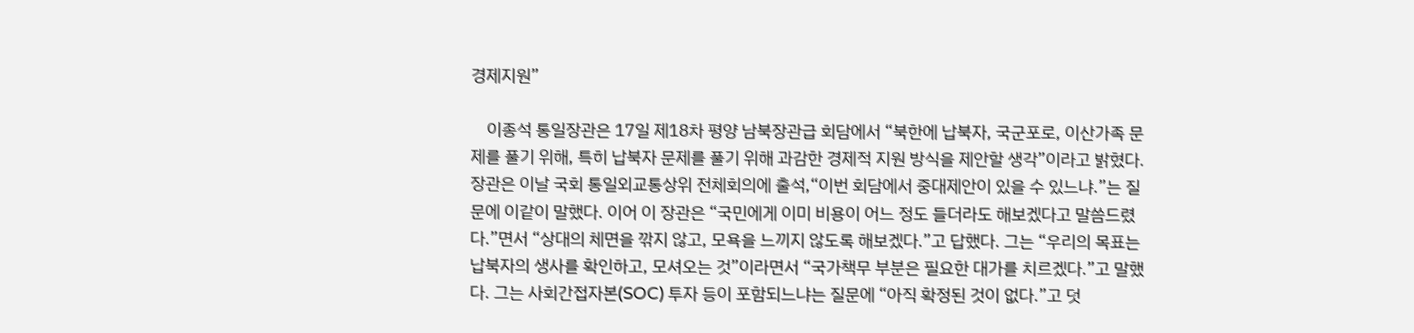경제지원”

    이종석 통일장관은 17일 제18차 평양 남북장관급 회담에서 “북한에 납북자, 국군포로, 이산가족 문제를 풀기 위해, 특히 납북자 문제를 풀기 위해 과감한 경제적 지원 방식을 제안할 생각”이라고 밝혔다. 장관은 이날 국회 통일외교통상위 전체회의에 출석,“이번 회담에서 중대제안이 있을 수 있느냐.”는 질문에 이같이 말했다. 이어 이 장관은 “국민에게 이미 비용이 어느 정도 들더라도 해보겠다고 말씀드렸다.”면서 “상대의 체면을 깎지 않고, 모욕을 느끼지 않도록 해보겠다.”고 답했다. 그는 “우리의 목표는 납북자의 생사를 확인하고, 모셔오는 것”이라면서 “국가책무 부분은 필요한 대가를 치르겠다.”고 말했다. 그는 사회간접자본(SOC) 투자 등이 포함되느냐는 질문에 “아직 확정된 것이 없다.”고 덧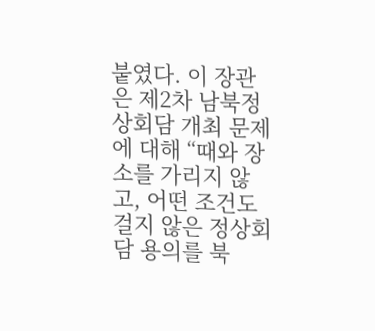붙였다. 이 장관은 제2차 남북정상회담 개최 문제에 대해 “때와 장소를 가리지 않고, 어떤 조건도 걸지 않은 정상회담 용의를 북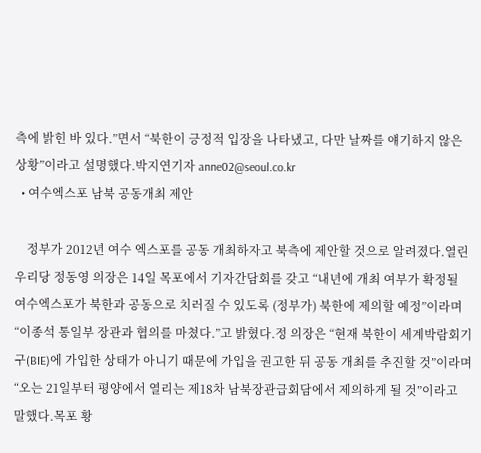측에 밝힌 바 있다.”면서 “북한이 긍정적 입장을 나타냈고, 다만 날짜를 얘기하지 않은 상황”이라고 설명했다.박지연기자 anne02@seoul.co.kr
  • 여수엑스포 남북 공동개최 제안

    정부가 2012년 여수 엑스포를 공동 개최하자고 북측에 제안할 것으로 알려졌다.열린우리당 정동영 의장은 14일 목포에서 기자간담회를 갖고 “내년에 개최 여부가 확정될 여수엑스포가 북한과 공동으로 치러질 수 있도록 (정부가) 북한에 제의할 예정”이라며 “이종석 통일부 장관과 협의를 마쳤다.”고 밝혔다.정 의장은 “현재 북한이 세계박람회기구(BIE)에 가입한 상태가 아니기 때문에 가입을 권고한 뒤 공동 개최를 추진할 것”이라며 “오는 21일부터 평양에서 열리는 제18차 남북장관급회담에서 제의하게 될 것”이라고 말했다.목포 황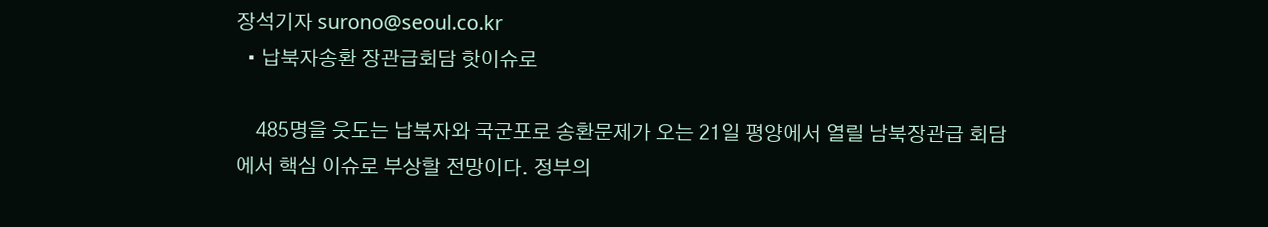장석기자 surono@seoul.co.kr
  • 납북자송환 장관급회담 핫이슈로

    485명을 웃도는 납북자와 국군포로 송환문제가 오는 21일 평양에서 열릴 남북장관급 회담에서 핵심 이슈로 부상할 전망이다. 정부의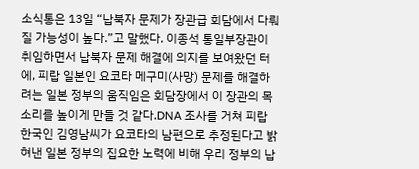소식통은 13일 “납북자 문제가 장관급 회담에서 다뤄질 가능성이 높다.”고 말했다. 이종석 통일부장관이 취임하면서 납북자 문제 해결에 의지를 보여왔던 터에, 피랍 일본인 요코타 메구미(사망) 문제를 해결하려는 일본 정부의 움직임은 회담장에서 이 장관의 목소리를 높이게 만들 것 같다.DNA 조사를 거쳐 피랍 한국인 김영남씨가 요코타의 남편으로 추정된다고 밝혀낸 일본 정부의 집요한 노력에 비해 우리 정부의 납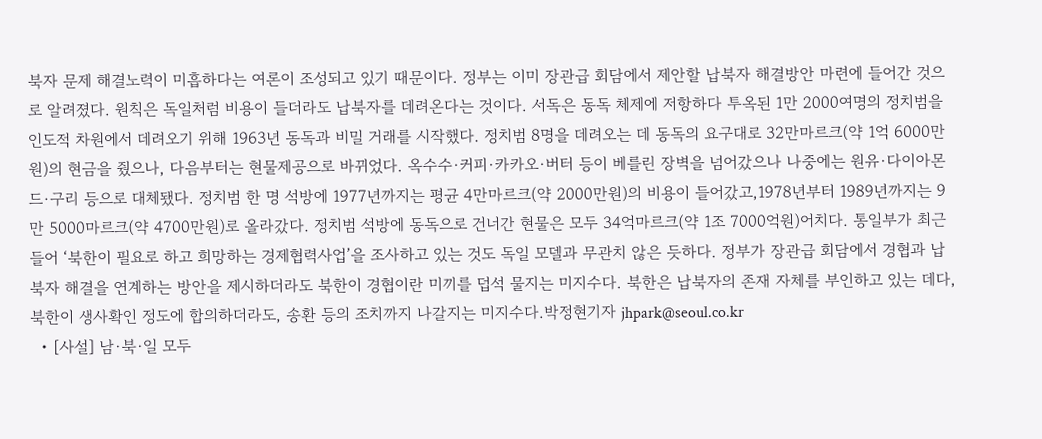북자 문제 해결노력이 미흡하다는 여론이 조성되고 있기 때문이다. 정부는 이미 장관급 회담에서 제안할 납북자 해결방안 마련에 들어간 것으로 알려졌다. 원칙은 독일처럼 비용이 들더라도 납북자를 데려온다는 것이다. 서독은 동독 체제에 저항하다 투옥된 1만 2000여명의 정치범을 인도적 차원에서 데려오기 위해 1963년 동독과 비밀 거래를 시작했다. 정치범 8명을 데려오는 데 동독의 요구대로 32만마르크(약 1억 6000만원)의 현금을 줬으나, 다음부터는 현물제공으로 바뀌었다. 옥수수·커피·카카오·버터 등이 베를린 장벽을 넘어갔으나 나중에는 원유·다이아몬드·구리 등으로 대체됐다. 정치범 한 명 석방에 1977년까지는 평균 4만마르크(약 2000만원)의 비용이 들어갔고,1978년부터 1989년까지는 9만 5000마르크(약 4700만원)로 올라갔다. 정치범 석방에 동독으로 건너간 현물은 모두 34억마르크(약 1조 7000억원)어치다. 통일부가 최근 들어 ‘북한이 필요로 하고 희망하는 경제협력사업’을 조사하고 있는 것도 독일 모델과 무관치 않은 듯하다. 정부가 장관급 회담에서 경협과 납북자 해결을 연계하는 방안을 제시하더라도 북한이 경협이란 미끼를 덥석 물지는 미지수다. 북한은 납북자의 존재 자체를 부인하고 있는 데다, 북한이 생사확인 정도에 합의하더라도, 송환 등의 조치까지 나갈지는 미지수다.박정현기자 jhpark@seoul.co.kr
  • [사설] 남·북·일 모두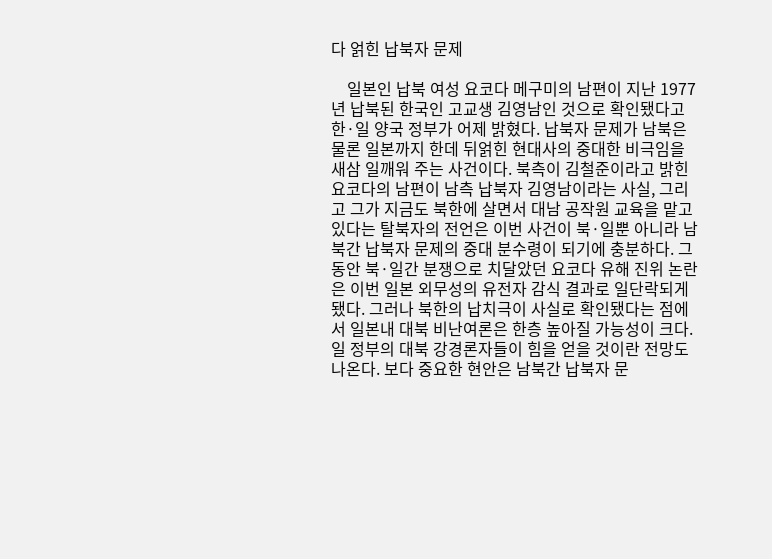다 얽힌 납북자 문제

    일본인 납북 여성 요코다 메구미의 남편이 지난 1977년 납북된 한국인 고교생 김영남인 것으로 확인됐다고 한·일 양국 정부가 어제 밝혔다. 납북자 문제가 남북은 물론 일본까지 한데 뒤얽힌 현대사의 중대한 비극임을 새삼 일깨워 주는 사건이다. 북측이 김철준이라고 밝힌 요코다의 남편이 남측 납북자 김영남이라는 사실, 그리고 그가 지금도 북한에 살면서 대남 공작원 교육을 맡고 있다는 탈북자의 전언은 이번 사건이 북·일뿐 아니라 남북간 납북자 문제의 중대 분수령이 되기에 충분하다. 그동안 북·일간 분쟁으로 치달았던 요코다 유해 진위 논란은 이번 일본 외무성의 유전자 감식 결과로 일단락되게 됐다. 그러나 북한의 납치극이 사실로 확인됐다는 점에서 일본내 대북 비난여론은 한층 높아질 가능성이 크다. 일 정부의 대북 강경론자들이 힘을 얻을 것이란 전망도 나온다. 보다 중요한 현안은 남북간 납북자 문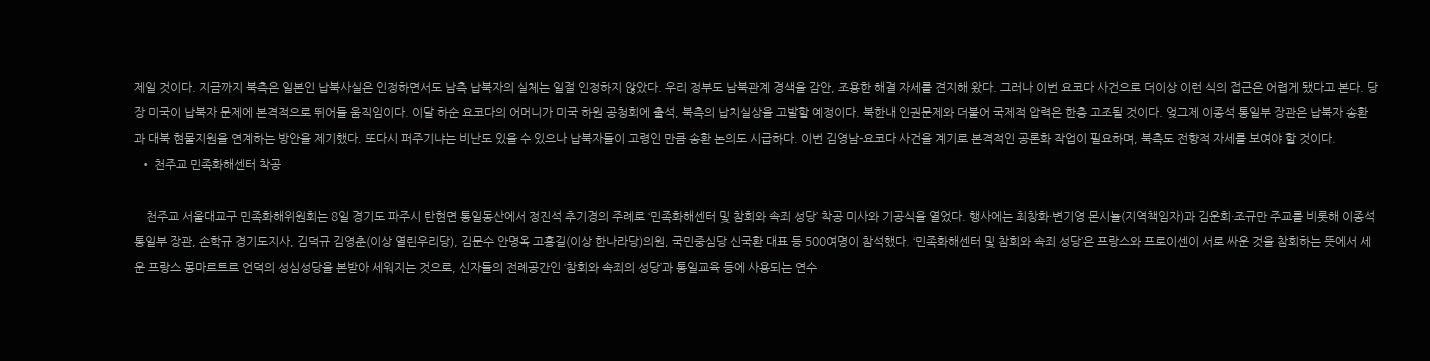제일 것이다. 지금까지 북측은 일본인 납북사실은 인정하면서도 남측 납북자의 실체는 일절 인정하지 않았다. 우리 정부도 남북관계 경색을 감안, 조용한 해결 자세를 견지해 왔다. 그러나 이번 요코다 사건으로 더이상 이런 식의 접근은 어렵게 됐다고 본다. 당장 미국이 납북자 문제에 본격적으로 뛰어들 움직임이다. 이달 하순 요코다의 어머니가 미국 하원 공청회에 출석, 북측의 납치실상을 고발할 예정이다. 북한내 인권문제와 더불어 국제적 압력은 한층 고조될 것이다. 엊그제 이종석 통일부 장관은 납북자 송환과 대북 현물지원을 연계하는 방안을 제기했다. 또다시 퍼주기냐는 비난도 있을 수 있으나 납북자들이 고령인 만큼 송환 논의도 시급하다. 이번 김영남-요코다 사건을 계기로 본격적인 공론화 작업이 필요하며, 북측도 전향적 자세를 보여야 할 것이다.
  • 천주교 민족화해센터 착공

    천주교 서울대교구 민족화해위원회는 8일 경기도 파주시 탄현면 통일동산에서 정진석 추기경의 주례로 ‘민족화해센터 및 참회와 속죄 성당’ 착공 미사와 기공식을 열었다. 행사에는 최창화·변기영 몬시뇰(지역책임자)과 김운회·조규만 주교를 비롯해 이종석 통일부 장관, 손학규 경기도지사, 김덕규 김영춘(이상 열린우리당), 김문수 안명옥 고흥길(이상 한나라당)의원, 국민중심당 신국환 대표 등 500여명이 참석했다. ‘민족화해센터 및 참회와 속죄 성당’은 프랑스와 프로이센이 서로 싸운 것을 참회하는 뜻에서 세운 프랑스 몽마르트르 언덕의 성심성당을 본받아 세워지는 것으로, 신자들의 전례공간인 ‘참회와 속죄의 성당’과 통일교육 등에 사용되는 연수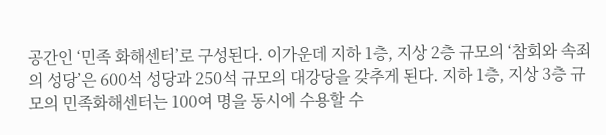공간인 ‘민족 화해센터’로 구성된다. 이가운데 지하 1층, 지상 2층 규모의 ‘참회와 속죄의 성당’은 600석 성당과 250석 규모의 대강당을 갖추게 된다. 지하 1층, 지상 3층 규모의 민족화해센터는 100여 명을 동시에 수용할 수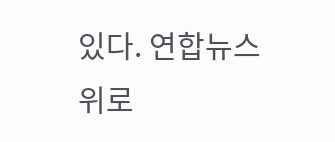있다. 연합뉴스
위로